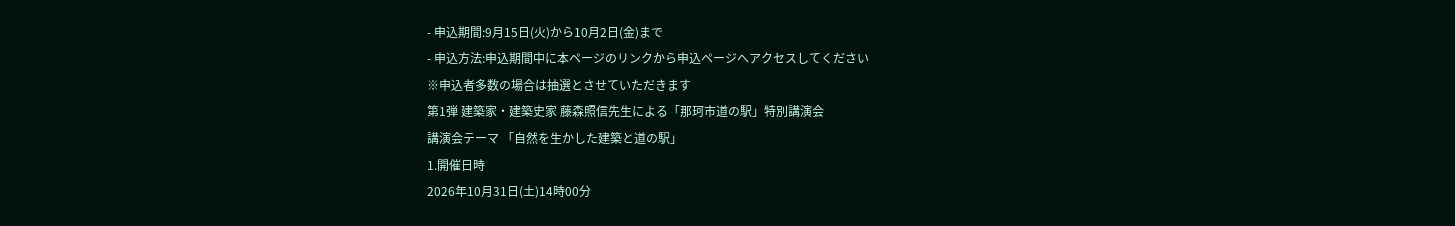- 申込期間:9月15日(火)から10月2日(金)まで
- 申込方法:申込期間中に本ページのリンクから申込ページへアクセスしてください
※申込者多数の場合は抽選とさせていただきます
第1弾 建築家・建築史家 藤森照信先生による「那珂市道の駅」特別講演会
講演会テーマ 「自然を生かした建築と道の駅」
1.開催日時
2026年10月31日(土)14時00分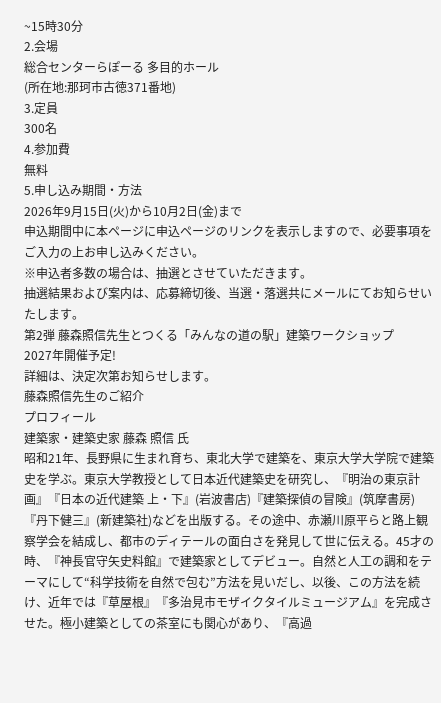~15時30分
2.会場
総合センターらぽーる 多目的ホール
(所在地:那珂市古徳371番地)
3.定員
300名
4.参加費
無料
5.申し込み期間・方法
2026年9月15日(火)から10月2日(金)まで
申込期間中に本ページに申込ページのリンクを表示しますので、必要事項をご入力の上お申し込みください。
※申込者多数の場合は、抽選とさせていただきます。
抽選結果および案内は、応募締切後、当選・落選共にメールにてお知らせいたします。
第2弾 藤森照信先生とつくる「みんなの道の駅」建築ワークショップ
2027年開催予定!
詳細は、決定次第お知らせします。
藤森照信先生のご紹介
プロフィール
建築家・建築史家 藤森 照信 氏
昭和21年、長野県に生まれ育ち、東北大学で建築を、東京大学大学院で建築史を学ぶ。東京大学教授として日本近代建築史を研究し、『明治の東京計画』『日本の近代建築 上・下』(岩波書店)『建築探偵の冒険』(筑摩書房)『丹下健三』(新建築社)などを出版する。その途中、赤瀬川原平らと路上観察学会を結成し、都市のディテールの面白さを発見して世に伝える。45才の時、『神長官守矢史料館』で建築家としてデビュー。自然と人工の調和をテーマにして“科学技術を自然で包む”方法を見いだし、以後、この方法を続け、近年では『草屋根』『多治見市モザイクタイルミュージアム』を完成させた。極小建築としての茶室にも関心があり、『高過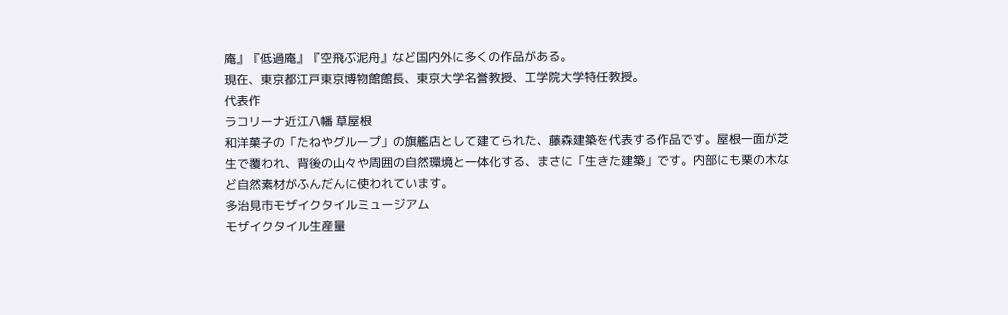庵』『低過庵』『空飛ぶ泥舟』など国内外に多くの作品がある。
現在、東京都江戸東京博物館館長、東京大学名誉教授、工学院大学特任教授。
代表作
ラコリーナ近江八幡 草屋根
和洋菓子の「たねやグループ」の旗艦店として建てられた、藤森建築を代表する作品です。屋根一面が芝生で覆われ、背後の山々や周囲の自然環境と一体化する、まさに「生きた建築」です。内部にも栗の木など自然素材がふんだんに使われています。
多治見市モザイクタイルミュージアム
モザイクタイル生産量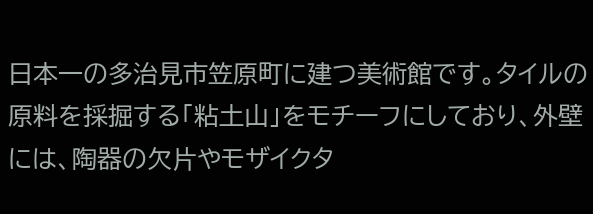日本一の多治見市笠原町に建つ美術館です。タイルの原料を採掘する「粘土山」をモチーフにしており、外壁には、陶器の欠片やモザイクタ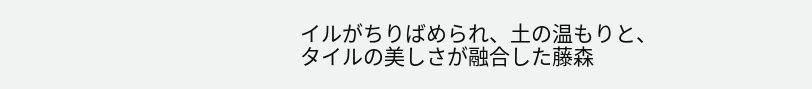イルがちりばめられ、土の温もりと、タイルの美しさが融合した藤森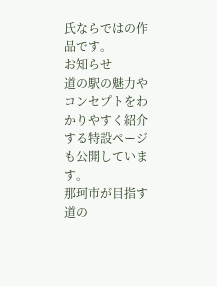氏ならではの作品です。
お知らせ
道の駅の魅力やコンセプトをわかりやすく紹介する特設ページも公開しています。
那珂市が目指す道の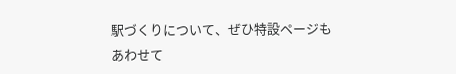駅づくりについて、ぜひ特設ページもあわせて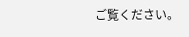ご覧ください。